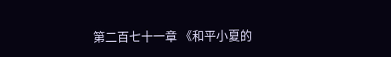第二百七十一章 《和平小夏的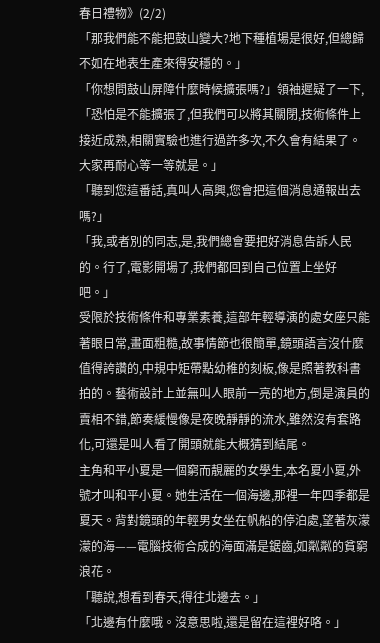春日禮物》(2/2)
「那我們能不能把鼓山變大?地下種植場是很好,但總歸不如在地表生產來得安穩的。」
「你想問鼓山屏障什麼時候擴張嗎?」領袖遲疑了一下,「恐怕是不能擴張了,但我們可以將其關閉,技術條件上接近成熟,相關實驗也進行過許多次,不久會有結果了。大家再耐心等一等就是。」
「聽到您這番話,真叫人高興,您會把這個消息通報出去嗎?」
「我,或者別的同志,是,我們總會要把好消息告訴人民的。行了,電影開場了,我們都回到自己位置上坐好吧。」
受限於技術條件和專業素養,這部年輕導演的處女座只能著眼日常,畫面粗糙,故事情節也很簡單,鏡頭語言沒什麼值得誇讚的,中規中矩帶點幼稚的刻板,像是照著教科書拍的。藝術設計上並無叫人眼前一亮的地方,倒是演員的賣相不錯,節奏緩慢像是夜晚靜靜的流水,雖然沒有套路化,可還是叫人看了開頭就能大概猜到結尾。
主角和平小夏是一個窮而靚麗的女學生,本名夏小夏,外號才叫和平小夏。她生活在一個海邊,那裡一年四季都是夏天。背對鏡頭的年輕男女坐在帆船的停泊處,望著灰濛濛的海——電腦技術合成的海面滿是鋸齒,如粼粼的貧窮浪花。
「聽說,想看到春天,得往北邊去。」
「北邊有什麼哦。沒意思啦,還是留在這裡好咯。」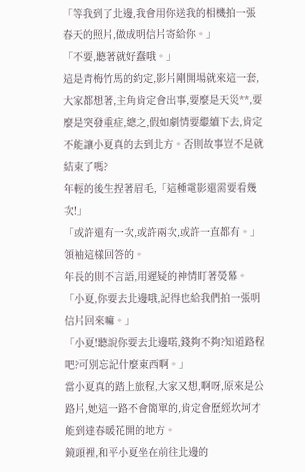「等我到了北邊,我會用你送我的相機拍一張春天的照片,做成明信片寄給你。」
「不要,聽著就好蠢哦。」
這是青梅竹馬的約定,影片剛開場就來這一套,大家都想著,主角肯定會出事,要麼是天災**,要麼是突發重症,總之,假如劇情要繼續下去,肯定不能讓小夏真的去到北方。否則故事豈不是就結束了嗎?
年輕的後生捏著眉毛,「這種電影還需要看幾次!」
「或許還有一次,或許兩次,或許一直都有。」領袖這樣回答的。
年長的則不言語,用遲疑的神情盯著熒幕。
「小夏,你要去北邊哦,記得也給我們拍一張明信片回來嘛。」
「小夏!聽說你要去北邊喏,錢夠不夠?知道路程吧?可別忘記什麼東西啊。」
當小夏真的踏上旅程,大家又想,啊呀,原來是公路片,她這一路不會簡單的,肯定會歷經坎坷才能到達春暖花開的地方。
鏡頭裡,和平小夏坐在前往北邊的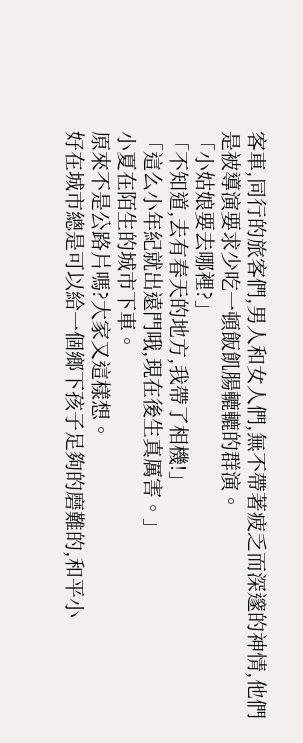客車,同行的旅客們,男人和女人們,無不帶著疲乏而深邃的神情,他們是被導演要求少吃一頓飯飢腸轆轆的群演。
「小姑娘要去哪裡?」
「不知道,去有春天的地方,我帶了相機!」
「這么小年紀就出遠門哦,現在後生真厲害。」
小夏在陌生的城市下車。
原來不是公路片嗎?大家又這樣想。
好在城市總是可以給一個鄉下孩子足夠的磨難的,和平小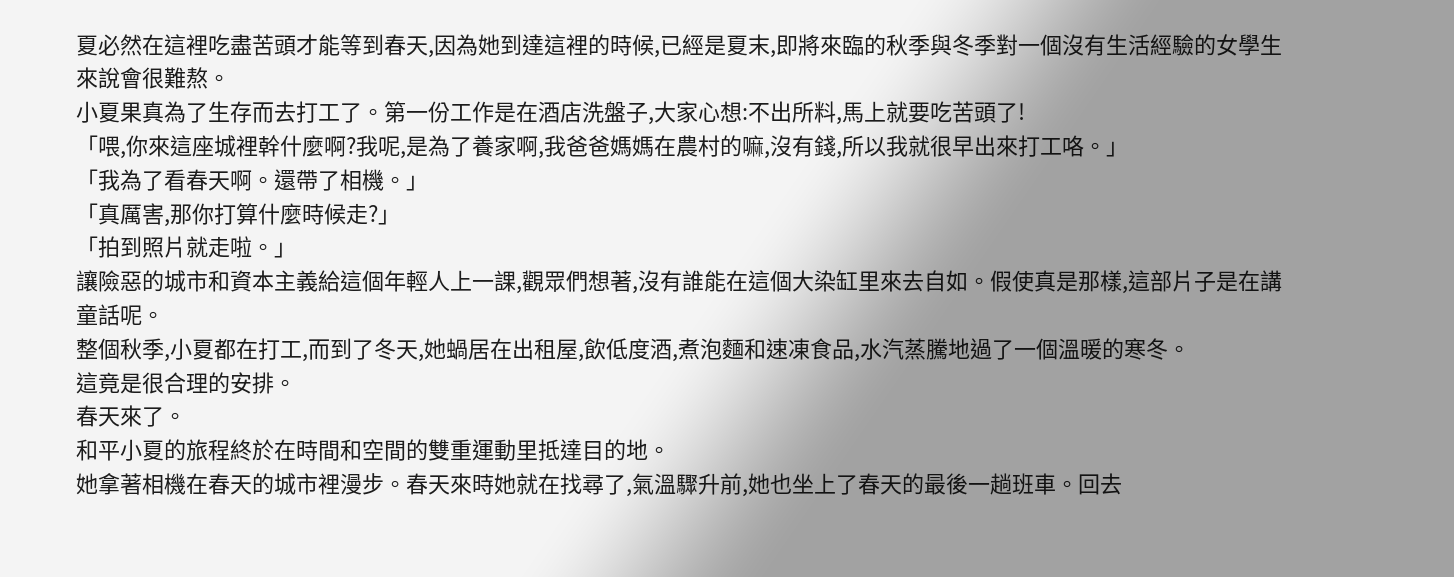夏必然在這裡吃盡苦頭才能等到春天,因為她到達這裡的時候,已經是夏末,即將來臨的秋季與冬季對一個沒有生活經驗的女學生來說會很難熬。
小夏果真為了生存而去打工了。第一份工作是在酒店洗盤子,大家心想:不出所料,馬上就要吃苦頭了!
「喂,你來這座城裡幹什麼啊?我呢,是為了養家啊,我爸爸媽媽在農村的嘛,沒有錢,所以我就很早出來打工咯。」
「我為了看春天啊。還帶了相機。」
「真厲害,那你打算什麼時候走?」
「拍到照片就走啦。」
讓險惡的城市和資本主義給這個年輕人上一課,觀眾們想著,沒有誰能在這個大染缸里來去自如。假使真是那樣,這部片子是在講童話呢。
整個秋季,小夏都在打工,而到了冬天,她蝸居在出租屋,飲低度酒,煮泡麵和速凍食品,水汽蒸騰地過了一個溫暖的寒冬。
這竟是很合理的安排。
春天來了。
和平小夏的旅程終於在時間和空間的雙重運動里抵達目的地。
她拿著相機在春天的城市裡漫步。春天來時她就在找尋了,氣溫驟升前,她也坐上了春天的最後一趟班車。回去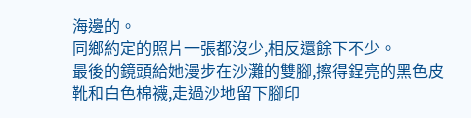海邊的。
同鄉約定的照片一張都沒少,相反還餘下不少。
最後的鏡頭給她漫步在沙灘的雙腳,擦得鋥亮的黑色皮靴和白色棉襪,走過沙地留下腳印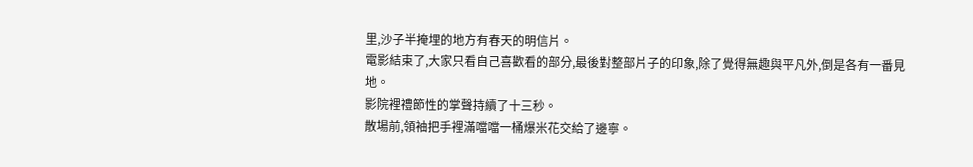里,沙子半掩埋的地方有春天的明信片。
電影結束了,大家只看自己喜歡看的部分,最後對整部片子的印象,除了覺得無趣與平凡外,倒是各有一番見地。
影院裡禮節性的掌聲持續了十三秒。
散場前,領袖把手裡滿噹噹一桶爆米花交給了邊寧。